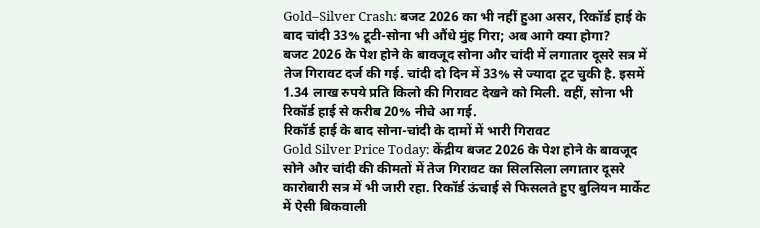Gold–Silver Crash: बजट 2026 का भी नहीं हुआ असर, रिकॉर्ड हाई के बाद चांदी 33% टूटी-सोना भी औंधे मुंह गिरा; अब आगे क्या होगा?
बजट 2026 के पेश होने के बावजूद सोना और चांदी में लगातार दूसरे सत्र में तेज गिरावट दर्ज की गई. चांदी दो दिन में 33% से ज्यादा टूट चुकी है. इसमें 1.34 लाख रुपये प्रति किलो की गिरावट देखने को मिली. वहीं, सोना भी रिकॉर्ड हाई से करीब 20% नीचे आ गई.
रिकॉर्ड हाई के बाद सोना-चांदी के दामों में भारी गिरावट
Gold Silver Price Today: केंद्रीय बजट 2026 के पेश होने के बावजूद सोने और चांदी की कीमतों में तेज गिरावट का सिलसिला लगातार दूसरे कारोबारी सत्र में भी जारी रहा. रिकॉर्ड ऊंचाई से फिसलते हुए बुलियन मार्केट में ऐसी बिकवाली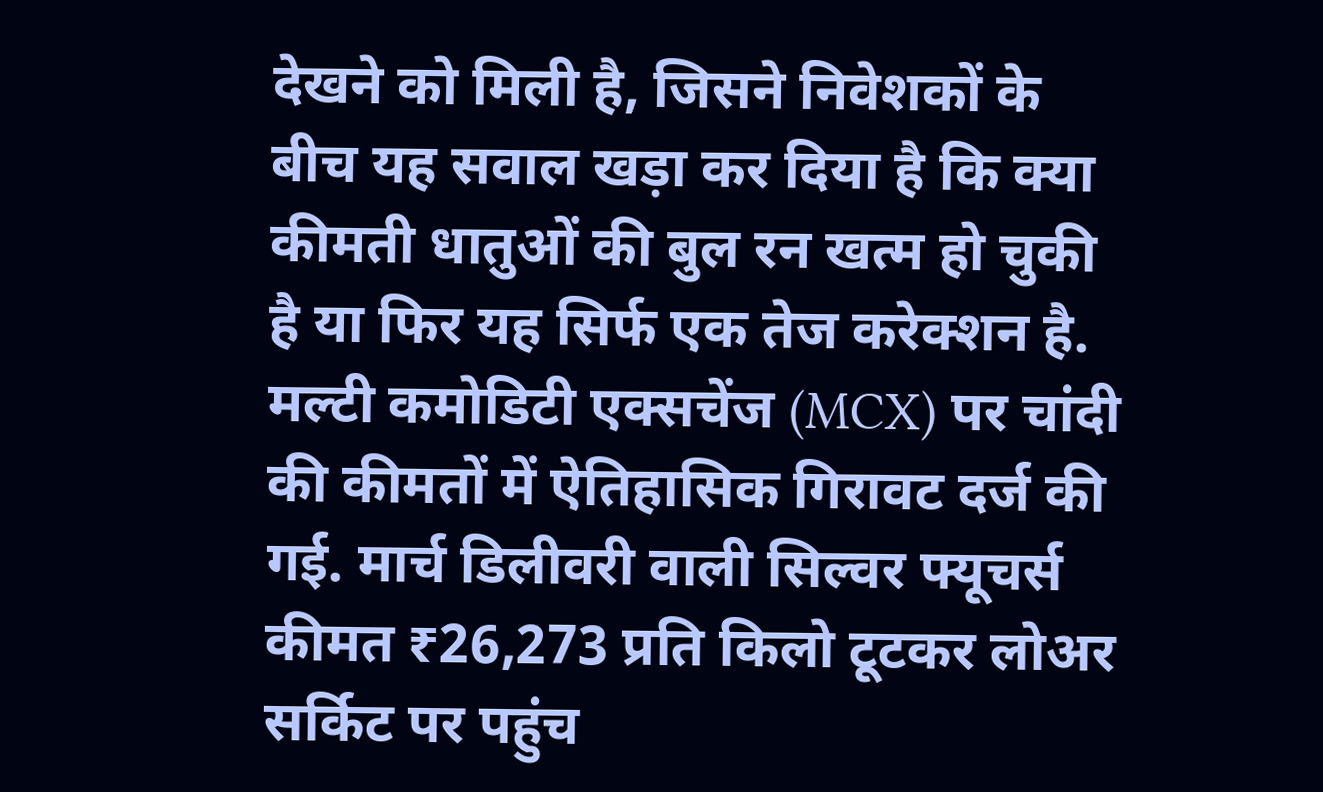देखने को मिली है, जिसने निवेशकों के बीच यह सवाल खड़ा कर दिया है कि क्या कीमती धातुओं की बुल रन खत्म हो चुकी है या फिर यह सिर्फ एक तेज करेक्शन है.
मल्टी कमोडिटी एक्सचेंज (MCX) पर चांदी की कीमतों में ऐतिहासिक गिरावट दर्ज की गई. मार्च डिलीवरी वाली सिल्वर फ्यूचर्स कीमत ₹26,273 प्रति किलो टूटकर लोअर सर्किट पर पहुंच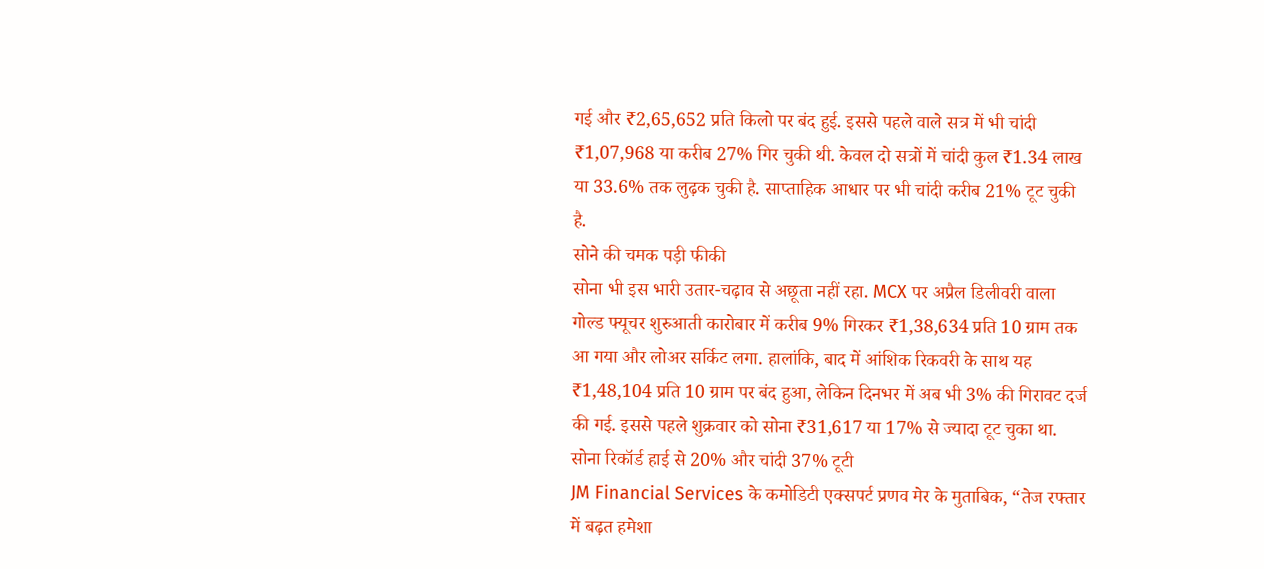गई और ₹2,65,652 प्रति किलो पर बंद हुई. इससे पहले वाले सत्र में भी चांदी ₹1,07,968 या करीब 27% गिर चुकी थी. केवल दो सत्रों में चांदी कुल ₹1.34 लाख या 33.6% तक लुढ़क चुकी है. साप्ताहिक आधार पर भी चांदी करीब 21% टूट चुकी है.
सोने की चमक पड़ी फीकी
सोना भी इस भारी उतार-चढ़ाव से अछूता नहीं रहा. MCX पर अप्रैल डिलीवरी वाला गोल्ड फ्यूचर शुरुआती कारोबार में करीब 9% गिरकर ₹1,38,634 प्रति 10 ग्राम तक आ गया और लोअर सर्किट लगा. हालांकि, बाद में आंशिक रिकवरी के साथ यह ₹1,48,104 प्रति 10 ग्राम पर बंद हुआ, लेकिन दिनभर में अब भी 3% की गिरावट दर्ज की गई. इससे पहले शुक्रवार को सोना ₹31,617 या 17% से ज्यादा टूट चुका था.
सोना रिकॉर्ड हाई से 20% और चांदी 37% टूटी
JM Financial Services के कमोडिटी एक्सपर्ट प्रणव मेर के मुताबिक, “तेज रफ्तार में बढ़त हमेशा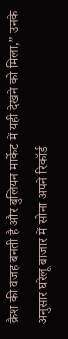क्रैश की वजह बनती है और बुलियन मार्केट में यही देखने को मिला,” उनके अनुसार घरेलू बाजार में सोना अपने रिकॉर्ड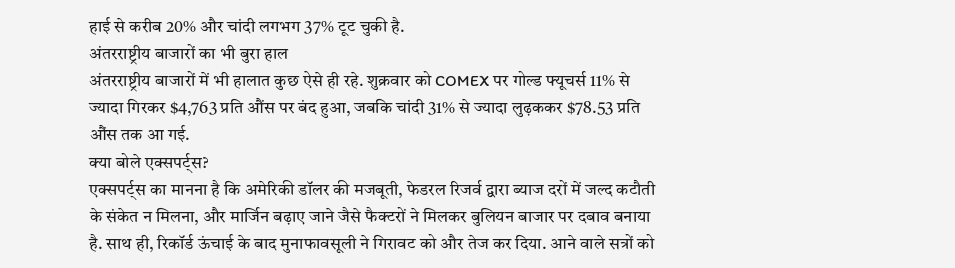हाई से करीब 20% और चांदी लगभग 37% टूट चुकी है.
अंतरराष्ट्रीय बाजारों का भी बुरा हाल
अंतरराष्ट्रीय बाजारों में भी हालात कुछ ऐसे ही रहे. शुक्रवार को COMEX पर गोल्ड फ्यूचर्स 11% से ज्यादा गिरकर $4,763 प्रति औंस पर बंद हुआ, जबकि चांदी 31% से ज्यादा लुढ़ककर $78.53 प्रति औंस तक आ गई.
क्या बोले एक्सपर्ट्स?
एक्सपर्ट्स का मानना है कि अमेरिकी डॉलर की मजबूती, फेडरल रिजर्व द्वारा ब्याज दरों में जल्द कटौती के संकेत न मिलना, और मार्जिन बढ़ाए जाने जैसे फैक्टरों ने मिलकर बुलियन बाजार पर दबाव बनाया है. साथ ही, रिकॉर्ड ऊंचाई के बाद मुनाफावसूली ने गिरावट को और तेज कर दिया. आने वाले सत्रों को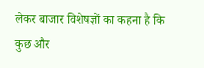लेकर बाजार विशेषज्ञों का कहना है कि कुछ और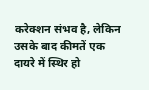करेक्शन संभव है, लेकिन उसके बाद कीमतें एक दायरे में स्थिर हो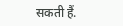सकती हैं.